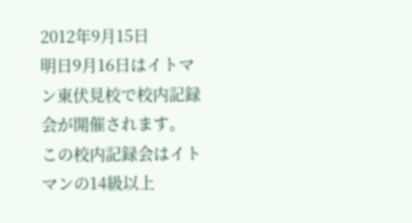2012年9月15日
明日9月16日はイトマン東伏見校で校内記録会が開催されます。
この校内記録会はイトマンの14級以上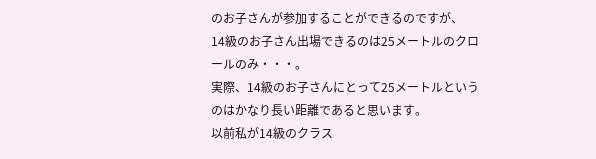のお子さんが参加することができるのですが、
14級のお子さん出場できるのは25メートルのクロールのみ・・・。
実際、14級のお子さんにとって25メートルというのはかなり長い距離であると思います。
以前私が14級のクラス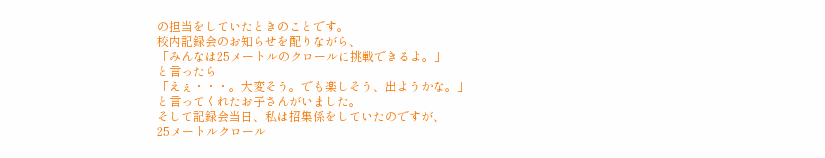の担当をしていたときのことです。
校内記録会のお知らせを配りながら、
「みんなは25メートルのクロールに挑戦できるよ。」
と言ったら
「えぇ・・・。大変そう。でも楽しそう、出ようかな。」
と言ってくれたお子さんがいました。
そして記録会当日、私は招集係をしていたのですが、
25メートルクロール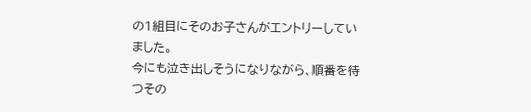の1組目にそのお子さんがエントリーしていました。
今にも泣き出しそうになりながら、順番を待つその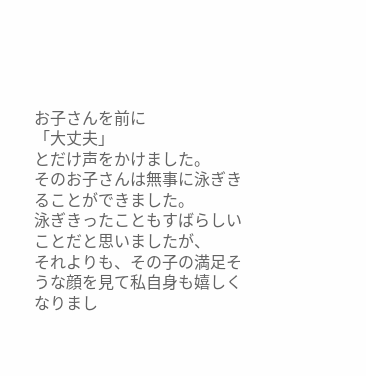お子さんを前に
「大丈夫」
とだけ声をかけました。
そのお子さんは無事に泳ぎきることができました。
泳ぎきったこともすばらしいことだと思いましたが、
それよりも、その子の満足そうな顔を見て私自身も嬉しくなりまし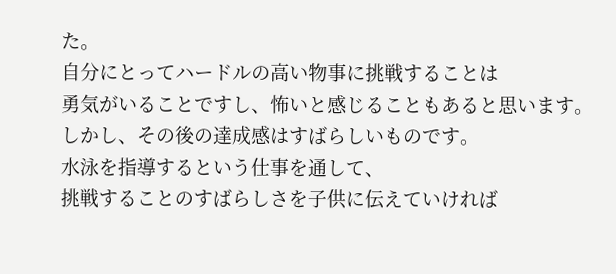た。
自分にとってハードルの高い物事に挑戦することは
勇気がいることですし、怖いと感じることもあると思います。
しかし、その後の達成感はすばらしいものです。
水泳を指導するという仕事を通して、
挑戦することのすばらしさを子供に伝えていければ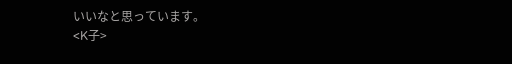いいなと思っています。
<K子>